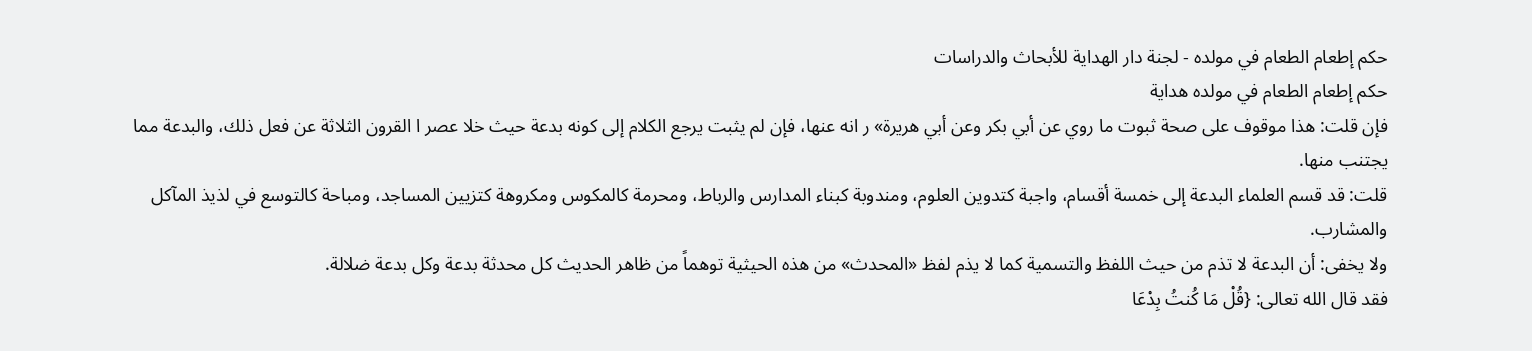حكم إطعام الطعام في مولده - لجنة دار الهداية للأبحاث والدراسات
حكم إطعام الطعام في مولده هداية
فإن قلت: هذا موقوف على صحة ثبوت ما روي عن أبي بكر وعن أبي هريرة» ر انه عنها، فإن لم يثبت يرجع الكلام إلى كونه بدعة حيث خلا عصر ا القرون الثلاثة عن فعل ذلك، والبدعة مما يجتنب منها.
قلت: قد قسم العلماء البدعة إلى خمسة أقسام، واجبة كتدوين العلوم، ومندوبة كبناء المدارس والرباط، ومحرمة كالمكوس ومكروهة كتزيين المساجد، ومباحة كالتوسع في لذيذ المآكل والمشارب.
ولا يخفى: أن البدعة لا تذم من حيث اللفظ والتسمية كما لا يذم لفظ «المحدث» من هذه الحيثية توهماً من ظاهر الحديث كل محدثة بدعة وكل بدعة ضلالة.
فقد قال الله تعالى: {قُلْ مَا كُنتُ بِدْعَا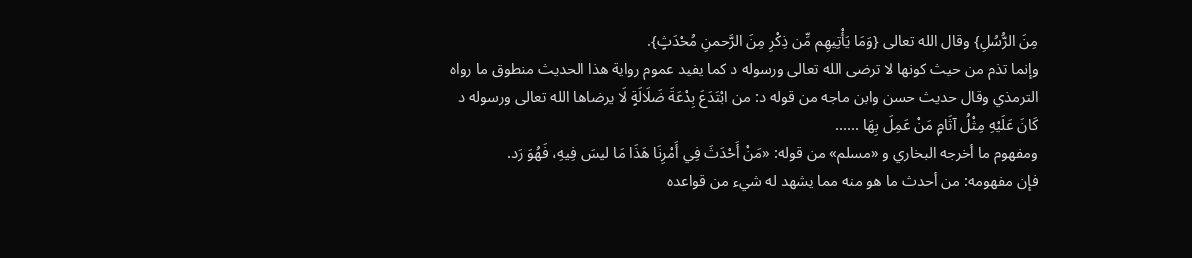مِنَ الرُّسُلِ} وقال الله تعالى {وَمَا يَأْتِيهِم مِّن ذِكْرِ مِنَ الرَّحمنِ مُحْدَثٍ}.
وإنما تذم من حيث كونها لا ترضى الله تعالى ورسوله د كما يفيد عموم رواية هذا الحديث منطوق ما رواه الترمذي وقال حديث حسن وابن ماجه من قوله د: من ابْتَدَعَ بِدْعَةَ ضَلَالَةٍ لَا يرضاها الله تعالى ورسوله د كَانَ عَلَيْهِ مِثْلُ آثَامٍ مَنْ عَمِلَ بِهَا ......
ومفهوم ما أخرجه البخاري و «مسلم» من قوله: «مَنْ أَحْدَثَ فِي أَمْرِنَا هَذَا مَا ليسَ فِيهِ، فَهُوَ رَد.
فإن مفهومه: من أحدث ما هو منه مما يشهد له شيء من قواعده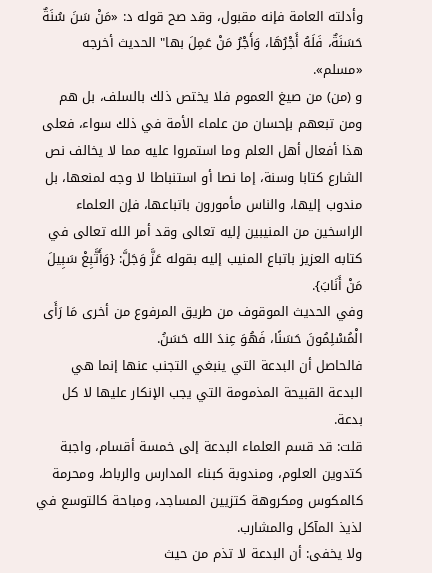وأدلته العامة فإنه مقبول، وقد صح قوله د: «مَنْ سَنَ سُنَةٌ حَسَنَةٌ، فَلَهُ أَجْرُهَا، وَأَجْرُ مَنْ عَمِلَ بها" الحديث أخرجه «مسلم».
و (من) من صيغ العموم فلا يختص ذلك بالسلف، بل هم ومن تبعهم بإحسان من علماء الأمة في ذلك سواء، فعلى هذا أفعال أهل العلم وما استمروا عليه مما لا يخالف نص الشارع كتابا وسنة، إما نصا أو استنباطا لا وجه لمنعها، بل مندوب إليها، والناس مأمورون باتباعها، فإن العلماء الراسخين من المنيبين إليه تعالى وقد أمر الله تعالى في كتابه العزيز باتباع المنيب إليه بقوله عَزَّ وَجَلَّ: {وَأَتَّبِعْ سَبِيلَ مَنْ أَنَابَ}.
وفي الحديث الموقوف من طريق المرفوع من أخرى مَا رَأَى الْمُسْلِمُونَ حَسَنًا، فَهُوَ عِندَ الله حَسَنُ.
فالحاصل أن البدعة التي ينبغي التجنب عنها إنما هي البدعة القبيحة المذمومة التي يجب الإنكار عليها لا كل بدعة.
قلت: قد قسم العلماء البدعة إلى خمسة أقسام، واجبة كتدوين العلوم، ومندوبة كبناء المدارس والرباط، ومحرمة كالمكوس ومكروهة كتزيين المساجد، ومباحة كالتوسع في لذيذ المآكل والمشارب.
ولا يخفى: أن البدعة لا تذم من حيث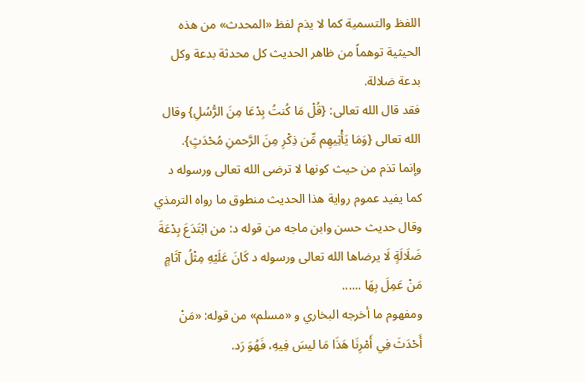اللفظ والتسمية كما لا يذم لفظ «المحدث» من هذه الحيثية توهماً من ظاهر الحديث كل محدثة بدعة وكل بدعة ضلالة.
فقد قال الله تعالى: {قُلْ مَا كُنتُ بِدْعَا مِنَ الرُّسُلِ} وقال الله تعالى {وَمَا يَأْتِيهِم مِّن ذِكْرِ مِنَ الرَّحمنِ مُحْدَثٍ}.
وإنما تذم من حيث كونها لا ترضى الله تعالى ورسوله د كما يفيد عموم رواية هذا الحديث منطوق ما رواه الترمذي وقال حديث حسن وابن ماجه من قوله د: من ابْتَدَعَ بِدْعَةَ ضَلَالَةٍ لَا يرضاها الله تعالى ورسوله د كَانَ عَلَيْهِ مِثْلُ آثَامٍ مَنْ عَمِلَ بِهَا ......
ومفهوم ما أخرجه البخاري و «مسلم» من قوله: «مَنْ أَحْدَثَ فِي أَمْرِنَا هَذَا مَا ليسَ فِيهِ، فَهُوَ رَد.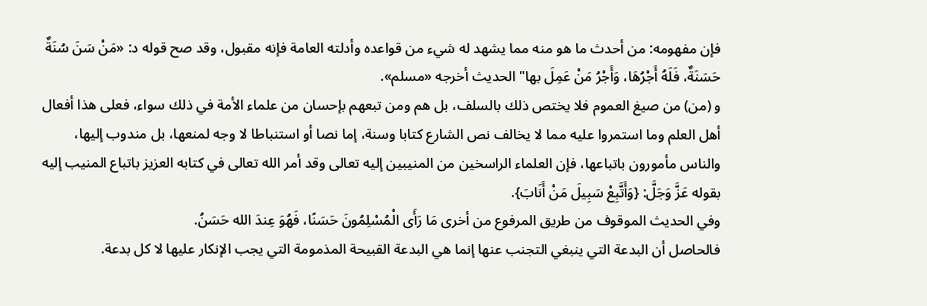فإن مفهومه: من أحدث ما هو منه مما يشهد له شيء من قواعده وأدلته العامة فإنه مقبول، وقد صح قوله د: «مَنْ سَنَ سُنَةٌ حَسَنَةٌ، فَلَهُ أَجْرُهَا، وَأَجْرُ مَنْ عَمِلَ بها" الحديث أخرجه «مسلم».
و (من) من صيغ العموم فلا يختص ذلك بالسلف، بل هم ومن تبعهم بإحسان من علماء الأمة في ذلك سواء، فعلى هذا أفعال أهل العلم وما استمروا عليه مما لا يخالف نص الشارع كتابا وسنة، إما نصا أو استنباطا لا وجه لمنعها، بل مندوب إليها، والناس مأمورون باتباعها، فإن العلماء الراسخين من المنيبين إليه تعالى وقد أمر الله تعالى في كتابه العزيز باتباع المنيب إليه بقوله عَزَّ وَجَلَّ: {وَأَتَّبِعْ سَبِيلَ مَنْ أَنَابَ}.
وفي الحديث الموقوف من طريق المرفوع من أخرى مَا رَأَى الْمُسْلِمُونَ حَسَنًا، فَهُوَ عِندَ الله حَسَنُ.
فالحاصل أن البدعة التي ينبغي التجنب عنها إنما هي البدعة القبيحة المذمومة التي يجب الإنكار عليها لا كل بدعة.